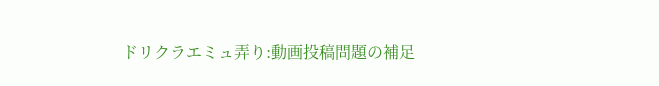ドリクラエミュ弄り:動画投稿問題の補足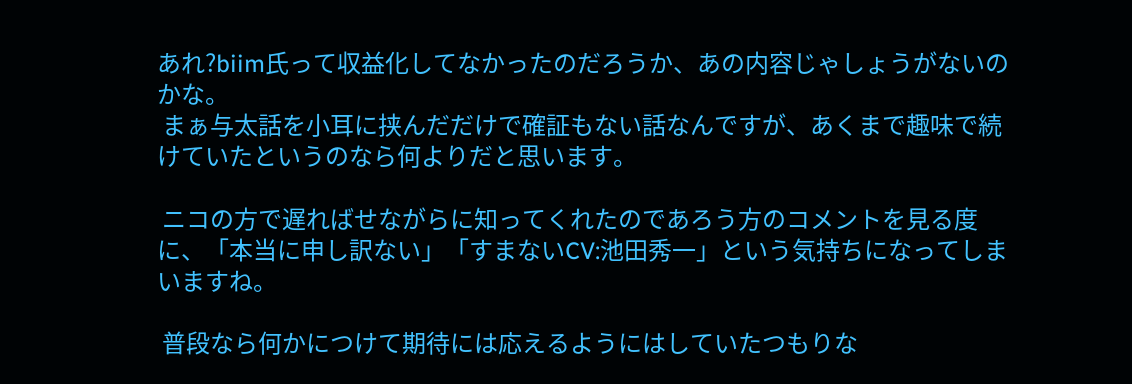あれ?biim氏って収益化してなかったのだろうか、あの内容じゃしょうがないのかな。
 まぁ与太話を小耳に挟んだだけで確証もない話なんですが、あくまで趣味で続けていたというのなら何よりだと思います。

 ニコの方で遅ればせながらに知ってくれたのであろう方のコメントを見る度に、「本当に申し訳ない」「すまないCV:池田秀一」という気持ちになってしまいますね。

 普段なら何かにつけて期待には応えるようにはしていたつもりな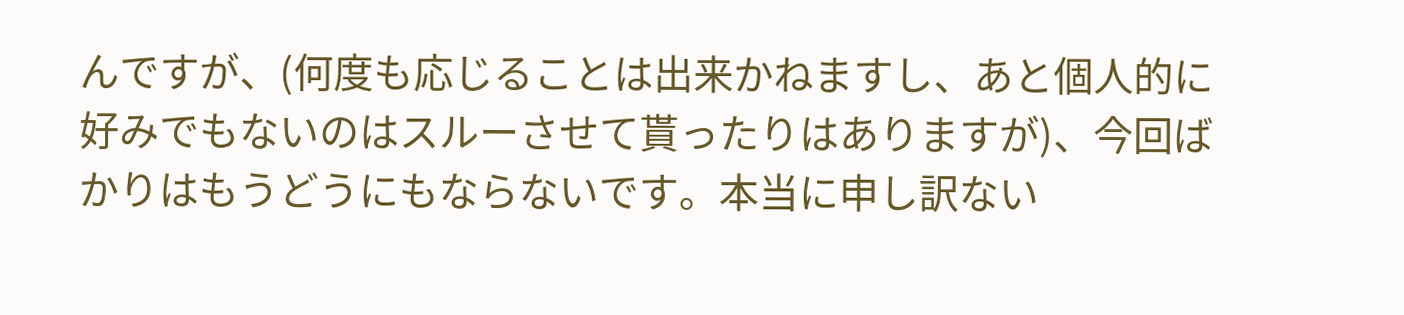んですが、(何度も応じることは出来かねますし、あと個人的に好みでもないのはスルーさせて貰ったりはありますが)、今回ばかりはもうどうにもならないです。本当に申し訳ない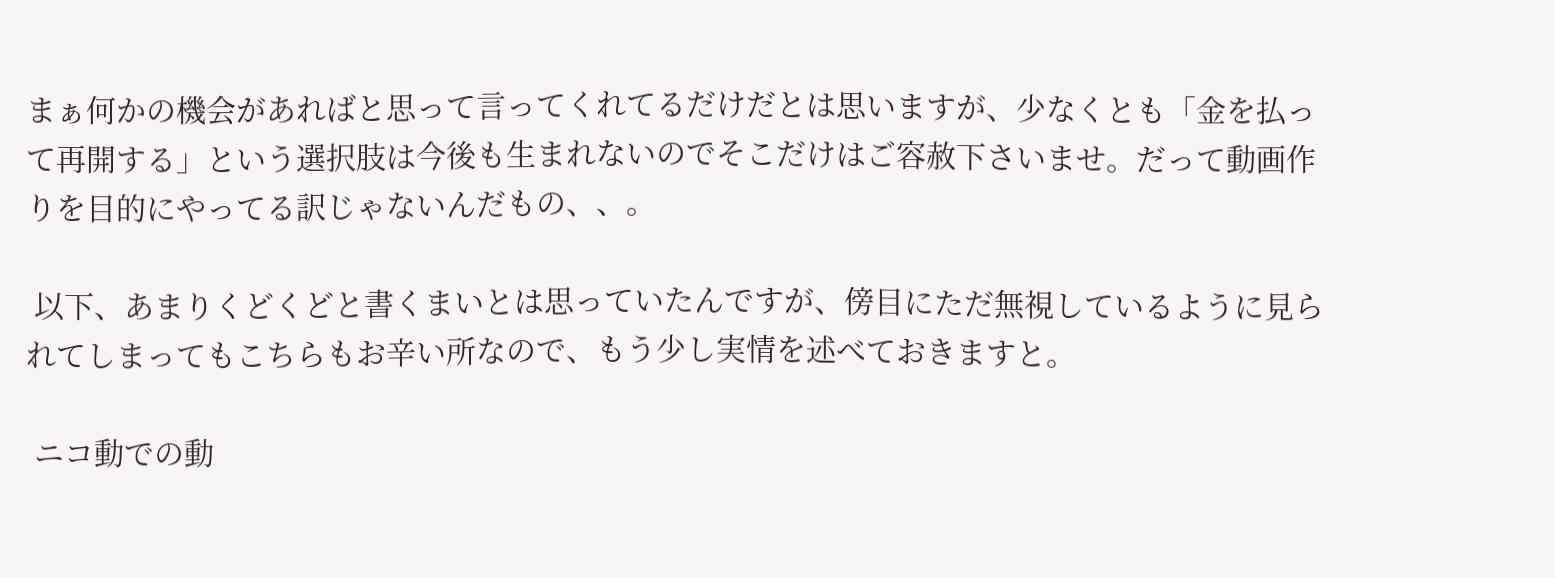まぁ何かの機会があればと思って言ってくれてるだけだとは思いますが、少なくとも「金を払って再開する」という選択肢は今後も生まれないのでそこだけはご容赦下さいませ。だって動画作りを目的にやってる訳じゃないんだもの、、。

 以下、あまりくどくどと書くまいとは思っていたんですが、傍目にただ無視しているように見られてしまってもこちらもお辛い所なので、もう少し実情を述べておきますと。

 ニコ動での動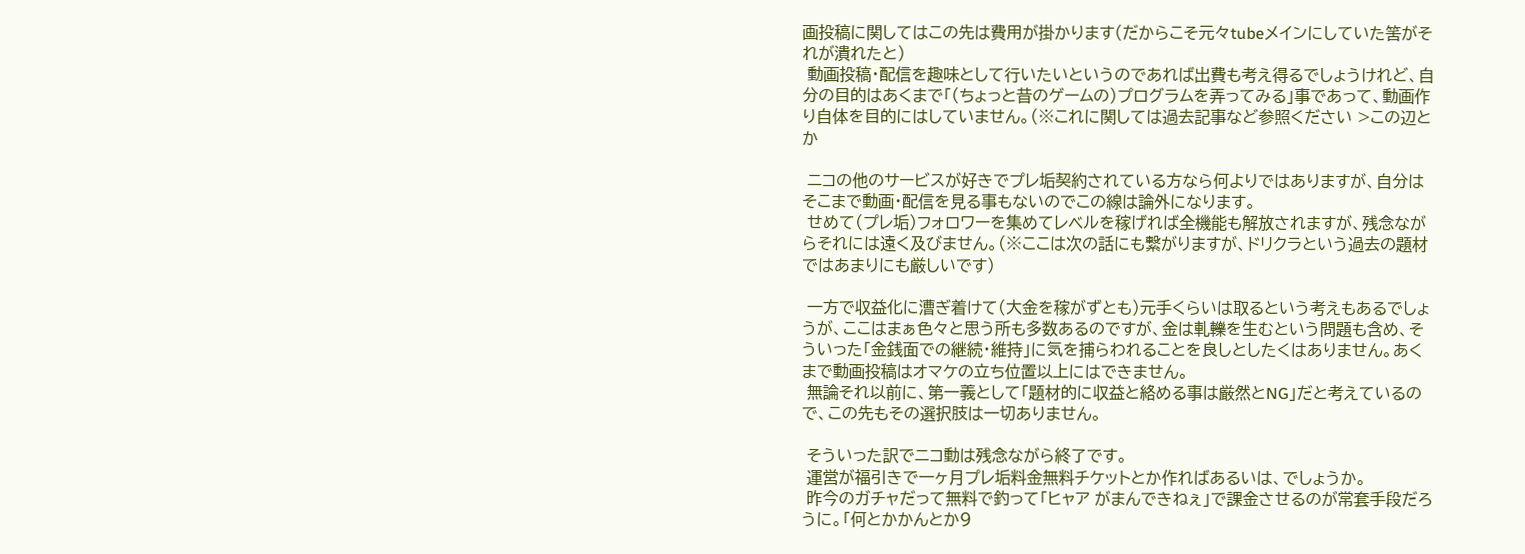画投稿に関してはこの先は費用が掛かります(だからこそ元々tubeメインにしていた筈がそれが潰れたと)
 動画投稿・配信を趣味として行いたいというのであれば出費も考え得るでしょうけれど、自分の目的はあくまで「(ちょっと昔のゲームの)プログラムを弄ってみる」事であって、動画作り自体を目的にはしていません。(※これに関しては過去記事など参照ください >この辺とか

 ニコの他のサービスが好きでプレ垢契約されている方なら何よりではありますが、自分はそこまで動画・配信を見る事もないのでこの線は論外になります。
 せめて(プレ垢)フォロワーを集めてレベルを稼げれば全機能も解放されますが、残念ながらそれには遠く及びません。(※ここは次の話にも繋がりますが、ドリクラという過去の題材ではあまりにも厳しいです)

 一方で収益化に漕ぎ着けて(大金を稼がずとも)元手くらいは取るという考えもあるでしょうが、ここはまぁ色々と思う所も多数あるのですが、金は軋轢を生むという問題も含め、そういった「金銭面での継続・維持」に気を捕らわれることを良しとしたくはありません。あくまで動画投稿はオマケの立ち位置以上にはできません。
 無論それ以前に、第一義として「題材的に収益と絡める事は厳然とNG」だと考えているので、この先もその選択肢は一切ありません。

 そういった訳でニコ動は残念ながら終了です。
 運営が福引きで一ヶ月プレ垢料金無料チケットとか作ればあるいは、でしょうか。
 昨今のガチャだって無料で釣って「ヒャア がまんできねぇ」で課金させるのが常套手段だろうに。「何とかかんとか9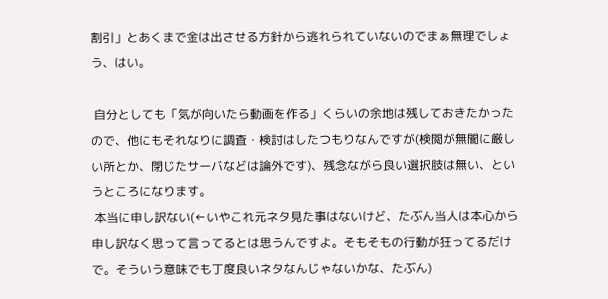割引」とあくまで金は出させる方針から逃れられていないのでまぁ無理でしょう、はい。

 自分としても「気が向いたら動画を作る」くらいの余地は残しておきたかったので、他にもそれなりに調査・検討はしたつもりなんですが(検閲が無闇に厳しい所とか、閉じたサーバなどは論外です)、残念ながら良い選択肢は無い、というところになります。
 本当に申し訳ない(←いやこれ元ネタ見た事はないけど、たぶん当人は本心から申し訳なく思って言ってるとは思うんですよ。そもそもの行動が狂ってるだけで。そういう意味でも丁度良いネタなんじゃないかな、たぶん)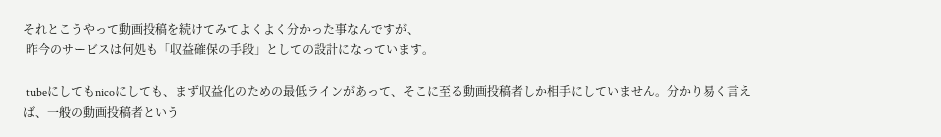それとこうやって動画投稿を続けてみてよくよく分かった事なんですが、
 昨今のサービスは何処も「収益確保の手段」としての設計になっています。

 tubeにしてもnicoにしても、まず収益化のための最低ラインがあって、そこに至る動画投稿者しか相手にしていません。分かり易く言えば、一般の動画投稿者という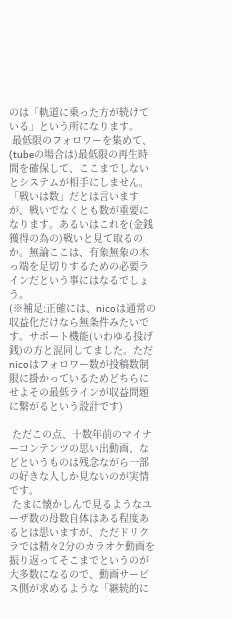のは「軌道に乗った方が続けている」という所になります。
 最低限のフォロワーを集めて、(tubeの場合は)最低限の再生時間を確保して、ここまでしないとシステムが相手にしません。「戦いは数」だとは言いますが、戦いでなくとも数が重要になります。あるいはこれを(金銭獲得の為の)戦いと見て取るのか。無論ここは、有象無象の木っ端を足切りするための必要ラインだという事にはなるでしょう。
(※補足:正確には、nicoは通常の収益化だけなら無条件みたいです。サポート機能(いわゆる投げ銭)の方と混同してました。ただnicoはフォロワー数が投稿数制限に掛かっているためどちらにせよその最低ラインが収益問題に繋がるという設計です)

 ただこの点、十数年前のマイナーコンテンツの思い出動画、などというものは残念ながら一部の好きな人しか見ないのが実情です。
 たまに懐かしんで見るようなユーザ数の母数自体はある程度あるとは思いますが、ただドリクラでは精々2分のカラオケ動画を振り返ってそこまでというのが大多数になるので、動画サービス側が求めるような「継続的に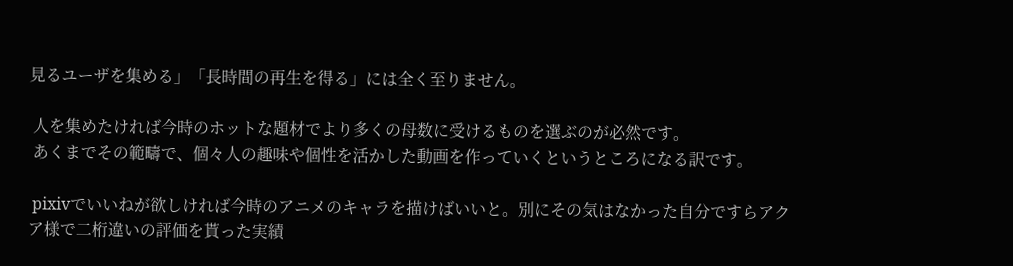見るユーザを集める」「長時間の再生を得る」には全く至りません。

 人を集めたければ今時のホットな題材でより多くの母数に受けるものを選ぶのが必然です。
 あくまでその範疇で、個々人の趣味や個性を活かした動画を作っていくというところになる訳です。

 pixivでいいねが欲しければ今時のアニメのキャラを描けばいいと。別にその気はなかった自分ですらアクア様で二桁違いの評価を貰った実績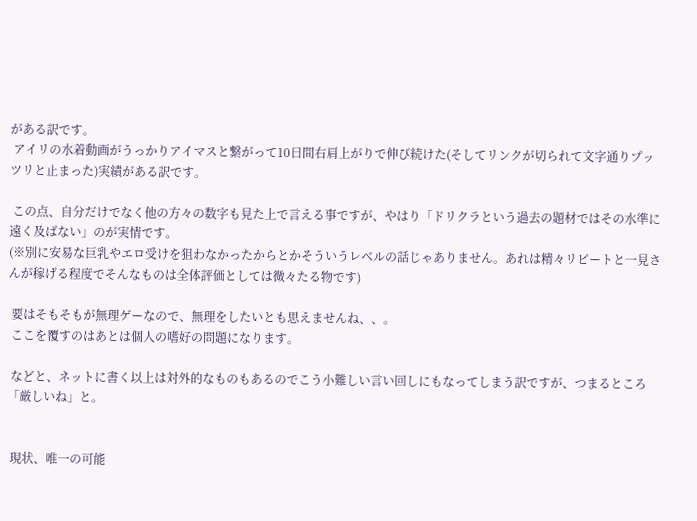がある訳です。
 アイリの水着動画がうっかりアイマスと繋がって10日間右肩上がりで伸び続けた(そしてリンクが切られて文字通りプッツリと止まった)実績がある訳です。

 この点、自分だけでなく他の方々の数字も見た上で言える事ですが、やはり「ドリクラという過去の題材ではその水準に遠く及ばない」のが実情です。
(※別に安易な巨乳やエロ受けを狙わなかったからとかそういうレベルの話じゃありません。あれは精々リピートと一見さんが稼げる程度でそんなものは全体評価としては微々たる物です)

 要はそもそもが無理ゲーなので、無理をしたいとも思えませんね、、。
 ここを覆すのはあとは個人の嗜好の問題になります。

 などと、ネットに書く以上は対外的なものもあるのでこう小難しい言い回しにもなってしまう訳ですが、つまるところ「厳しいね」と。


 現状、唯一の可能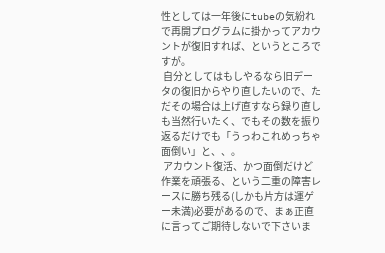性としては一年後にtubeの気紛れで再開プログラムに掛かってアカウントが復旧すれば、というところですが。
 自分としてはもしやるなら旧データの復旧からやり直したいので、ただその場合は上げ直すなら録り直しも当然行いたく、でもその数を振り返るだけでも「うっわこれめっちゃ面倒い」と、、。
 アカウント復活、かつ面倒だけど作業を頑張る、という二重の障害レースに勝ち残る(しかも片方は運ゲー未満)必要があるので、まぁ正直に言ってご期待しないで下さいま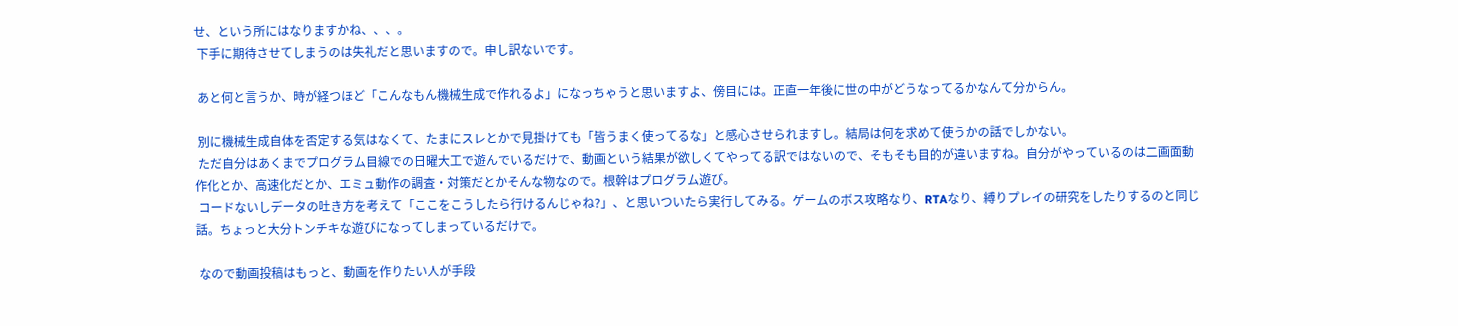せ、という所にはなりますかね、、、。
 下手に期待させてしまうのは失礼だと思いますので。申し訳ないです。

 あと何と言うか、時が経つほど「こんなもん機械生成で作れるよ」になっちゃうと思いますよ、傍目には。正直一年後に世の中がどうなってるかなんて分からん。

 別に機械生成自体を否定する気はなくて、たまにスレとかで見掛けても「皆うまく使ってるな」と感心させられますし。結局は何を求めて使うかの話でしかない。
 ただ自分はあくまでプログラム目線での日曜大工で遊んでいるだけで、動画という結果が欲しくてやってる訳ではないので、そもそも目的が違いますね。自分がやっているのは二画面動作化とか、高速化だとか、エミュ動作の調査・対策だとかそんな物なので。根幹はプログラム遊び。
 コードないしデータの吐き方を考えて「ここをこうしたら行けるんじゃね?」、と思いついたら実行してみる。ゲームのボス攻略なり、RTAなり、縛りプレイの研究をしたりするのと同じ話。ちょっと大分トンチキな遊びになってしまっているだけで。

 なので動画投稿はもっと、動画を作りたい人が手段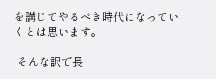を講じてやるべき時代になっていくとは思います。

 そんな訳で長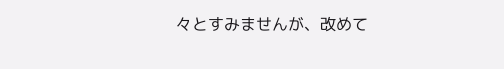々とすみませんが、改めて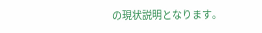の現状説明となります。